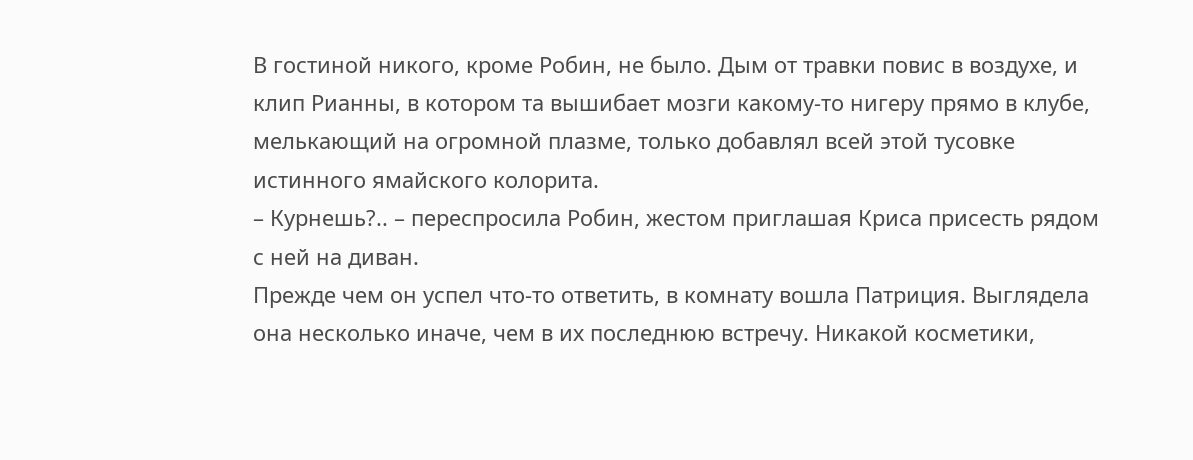В гостиной никого, кроме Робин, не было. Дым от травки повис в воздухе, и клип Рианны, в котором та вышибает мозги какому-то нигеру прямо в клубе, мелькающий на огромной плазме, только добавлял всей этой тусовке истинного ямайского колорита.
– Курнешь?.. – переспросила Робин, жестом приглашая Криса присесть рядом с ней на диван.
Прежде чем он успел что-то ответить, в комнату вошла Патриция. Выглядела она несколько иначе, чем в их последнюю встречу. Никакой косметики,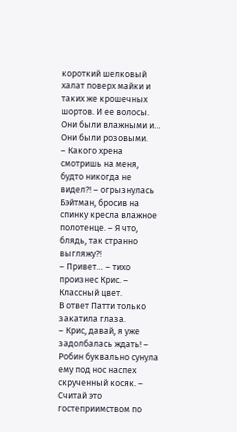короткий шелковый халат поверх майки и таких же крошечных шортов. И ее волосы. Они были влажными и… Они были розовыми.
– Какого хрена смотришь на меня, будто никогда не видел?! – огрызнулась Бэйтман, бросив на спинку кресла влажное полотенце. – Я что, блядь, так странно выгляжу?!
– Привет… – тихо произнес Крис. – Классный цвет.
В ответ Патти только закатила глаза.
– Крис, давай, я уже задолбалась ждать! – Робин буквально сунула ему под нос наспех скрученный косяк. – Считай это гостеприимством по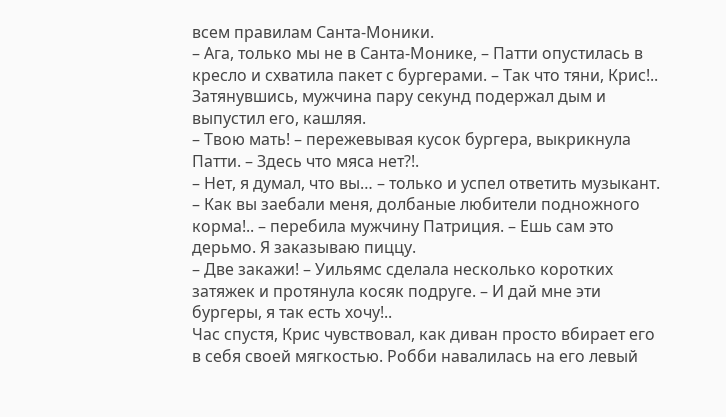всем правилам Санта-Моники.
– Ага, только мы не в Санта-Монике, – Патти опустилась в кресло и схватила пакет с бургерами. – Так что тяни, Крис!..
Затянувшись, мужчина пару секунд подержал дым и выпустил его, кашляя.
– Твою мать! – пережевывая кусок бургера, выкрикнула Патти. – Здесь что мяса нет?!.
– Нет, я думал, что вы… – только и успел ответить музыкант.
– Как вы заебали меня, долбаные любители подножного корма!.. – перебила мужчину Патриция. – Ешь сам это дерьмо. Я заказываю пиццу.
– Две закажи! – Уильямс сделала несколько коротких затяжек и протянула косяк подруге. – И дай мне эти бургеры, я так есть хочу!..
Час спустя, Крис чувствовал, как диван просто вбирает его в себя своей мягкостью. Робби навалилась на его левый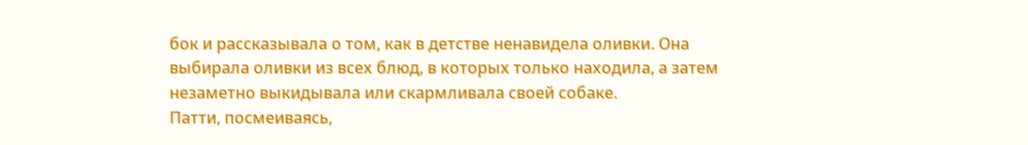бок и рассказывала о том, как в детстве ненавидела оливки. Она выбирала оливки из всех блюд, в которых только находила, а затем незаметно выкидывала или скармливала своей собаке.
Патти, посмеиваясь,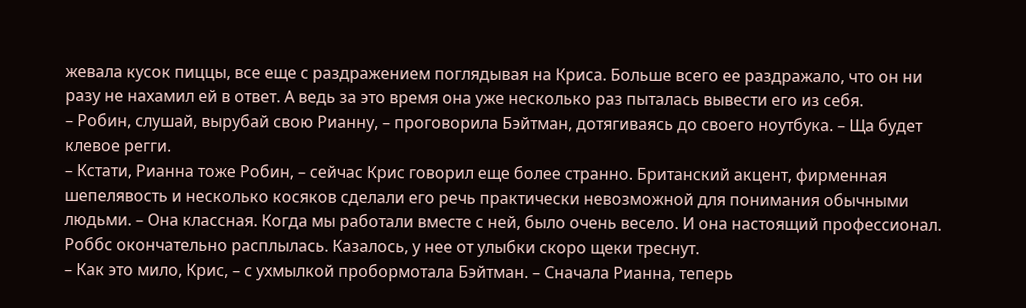жевала кусок пиццы, все еще с раздражением поглядывая на Криса. Больше всего ее раздражало, что он ни разу не нахамил ей в ответ. А ведь за это время она уже несколько раз пыталась вывести его из себя.
– Робин, слушай, вырубай свою Рианну, – проговорила Бэйтман, дотягиваясь до своего ноутбука. – Ща будет клевое регги.
– Кстати, Рианна тоже Робин, – сейчас Крис говорил еще более странно. Британский акцент, фирменная шепелявость и несколько косяков сделали его речь практически невозможной для понимания обычными людьми. – Она классная. Когда мы работали вместе с ней, было очень весело. И она настоящий профессионал.
Роббс окончательно расплылась. Казалось, у нее от улыбки скоро щеки треснут.
– Как это мило, Крис, – с ухмылкой пробормотала Бэйтман. – Сначала Рианна, теперь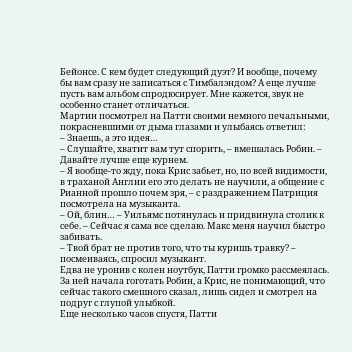Бейонсе. С кем будет следующий дуэт? И вообще, почему бы вам сразу не записаться с Тимбалэндом? А еще лучше пусть вам альбом спродюсирует. Мне кажется, звук не особенно станет отличаться.
Мартин посмотрел на Патти своими немного печальными, покрасневшими от дыма глазами и улыбаясь ответил:
– Знаешь, а это идея…
– Слушайте, хватит вам тут спорить, – вмешалась Робин. – Давайте лучше еще курнем.
– Я вообще-то жду, пока Крис забьет, но, по всей видимости, в траханой Англии его это делать не научили, а общение с Рианной прошло почем зря, – с раздражением Патриция посмотрела на музыканта.
– Ой, блин… – Уильямс потянулась и придвинула столик к себе. – Сейчас я сама все сделаю. Макс меня научил быстро забивать.
– Твой брат не против того, что ты куришь травку? – посмеиваясь, спросил музыкант.
Едва не уронив с колен ноутбук, Патти громко рассмеялась. За ней начала гоготать Робин, а Крис, не понимающий, что сейчас такого смешного сказал, лишь сидел и смотрел на подруг с глупой улыбкой.
Еще несколько часов спустя, Патти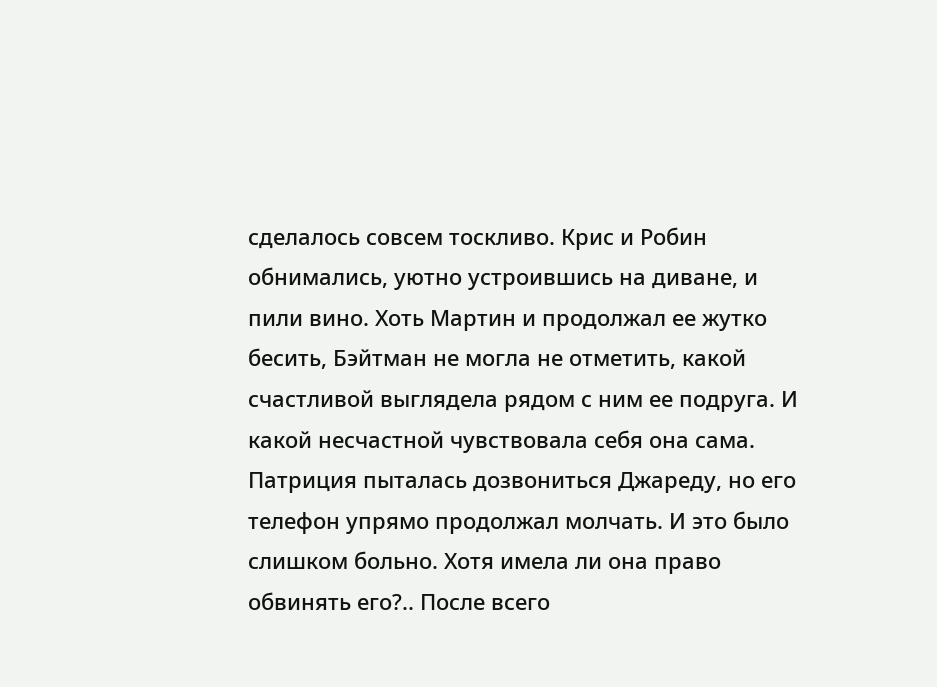сделалось совсем тоскливо. Крис и Робин обнимались, уютно устроившись на диване, и пили вино. Хоть Мартин и продолжал ее жутко бесить, Бэйтман не могла не отметить, какой счастливой выглядела рядом с ним ее подруга. И какой несчастной чувствовала себя она сама.
Патриция пыталась дозвониться Джареду, но его телефон упрямо продолжал молчать. И это было слишком больно. Хотя имела ли она право обвинять его?.. После всего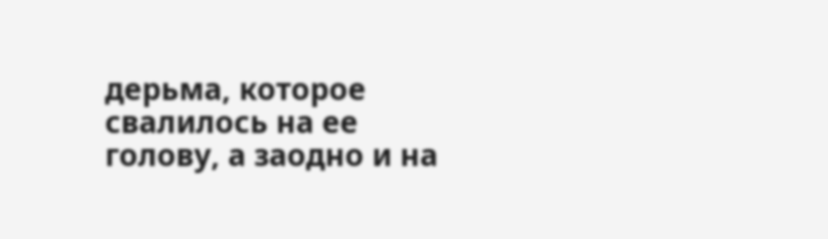дерьма, которое свалилось на ее голову, а заодно и на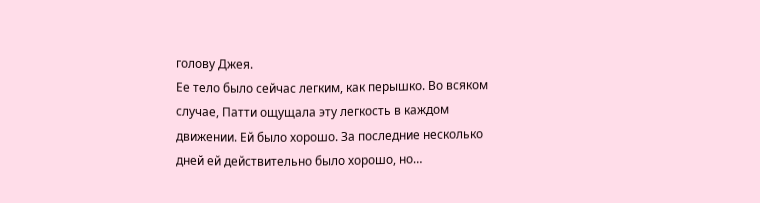голову Джея.
Ее тело было сейчас легким, как перышко. Во всяком случае, Патти ощущала эту легкость в каждом движении. Ей было хорошо. За последние несколько дней ей действительно было хорошо, но…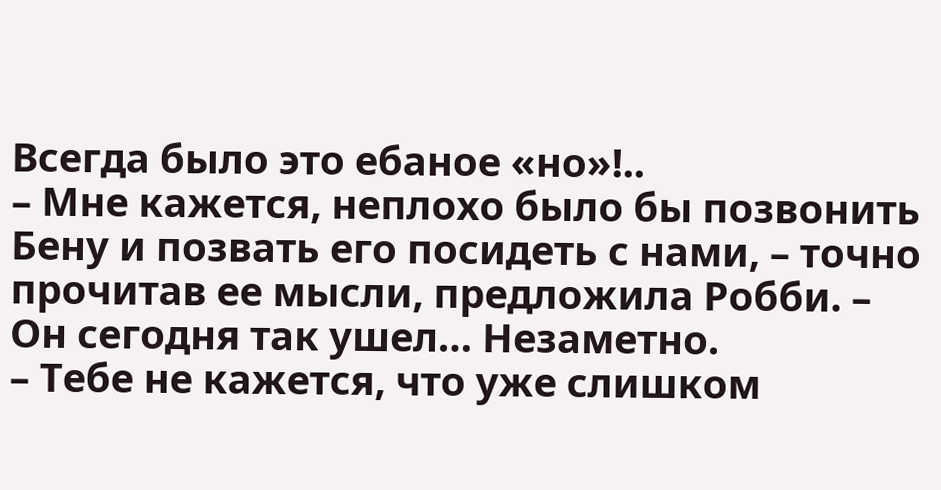Всегда было это ебаное «но»!..
– Мне кажется, неплохо было бы позвонить Бену и позвать его посидеть с нами, – точно прочитав ее мысли, предложила Робби. – Он сегодня так ушел… Незаметно.
– Тебе не кажется, что уже слишком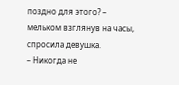поздно для этого? – мельком взглянув на часы, спросила девушка.
– Никогда не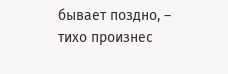бывает поздно, – тихо произнес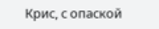Крис, с опаской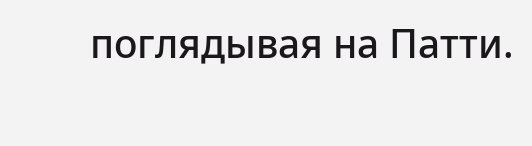поглядывая на Патти.